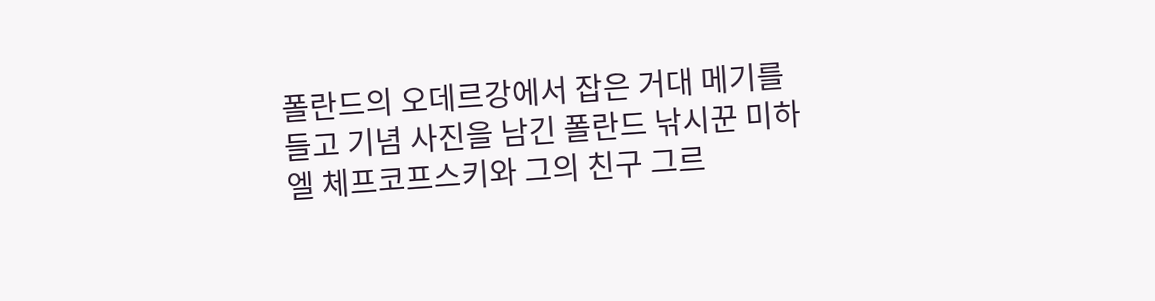폴란드의 오데르강에서 잡은 거대 메기를 들고 기념 사진을 남긴 폴란드 낚시꾼 미하엘 체프코프스키와 그의 친구 그르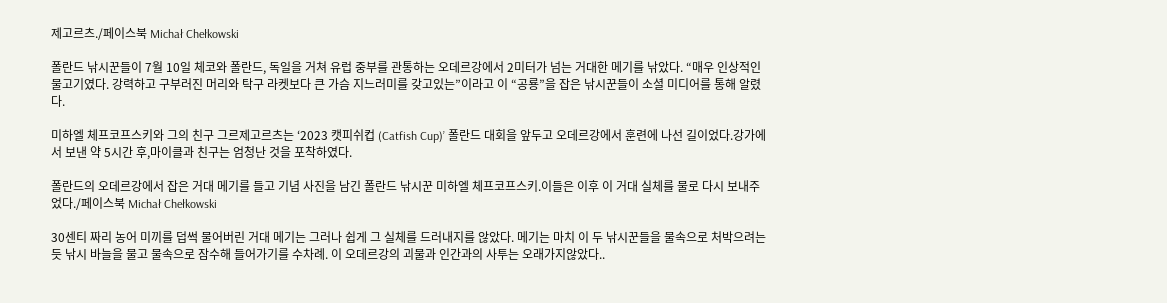제고르츠./페이스북 Michał Chełkowski

폴란드 낚시꾼들이 7월 10일 체코와 폴란드, 독일을 거쳐 유럽 중부를 관통하는 오데르강에서 2미터가 넘는 거대한 메기를 낚았다. “매우 인상적인 물고기였다. 강력하고 구부러진 머리와 탁구 라켓보다 큰 가슴 지느러미를 갖고있는”이라고 이 “공룡”을 잡은 낚시꾼들이 소셜 미디어를 통해 알렸다.

미하엘 체프코프스키와 그의 친구 그르제고르츠는 ‘2023 캣피쉬컵 (Catfish Cup)’ 폴란드 대회을 앞두고 오데르강에서 훈련에 나선 길이었다.강가에서 보낸 약 5시간 후,마이클과 친구는 엄청난 것을 포착하였다.

폴란드의 오데르강에서 잡은 거대 메기를 들고 기념 사진을 남긴 폴란드 낚시꾼 미하엘 체프코프스키.이들은 이후 이 거대 실체를 물로 다시 보내주었다./페이스북 Michał Chełkowski

30센티 짜리 농어 미끼를 덥썩 물어버린 거대 메기는 그러나 쉽게 그 실체를 드러내지를 않았다. 메기는 마치 이 두 낚시꾼들을 물속으로 처박으려는 듯 낚시 바늘을 물고 물속으로 잠수해 들어가기를 수차례. 이 오데르강의 괴물과 인간과의 사투는 오래가지않았다..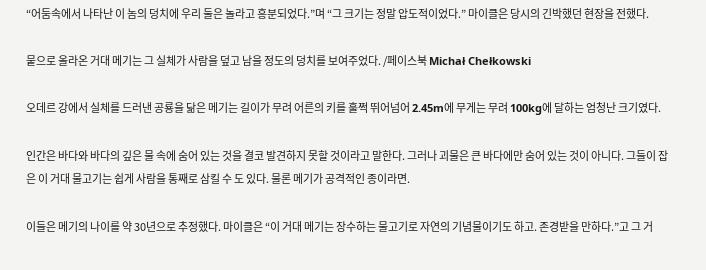“어둠속에서 나타난 이 놈의 덩치에 우리 둘은 놀라고 흥분되었다.”며 “그 크기는 정말 압도적이었다.” 마이클은 당시의 긴박했던 현장을 전했다.

뭍으로 올라온 거대 메기는 그 실체가 사람을 덮고 남을 정도의 덩치를 보여주었다. /페이스북 Michał Chełkowski

오데르 강에서 실체를 드러낸 공룡을 닮은 메기는 길이가 무려 어른의 키를 훌쩍 뛰어넘어 2.45m에 무게는 무려 100kg에 달하는 엄청난 크기였다.

인간은 바다와 바다의 깊은 물 속에 숨어 있는 것을 결코 발견하지 못할 것이라고 말한다. 그러나 괴물은 큰 바다에만 숨어 있는 것이 아니다. 그들이 잡은 이 거대 물고기는 쉽게 사람을 통째로 삼킬 수 도 있다. 물론 메기가 공격적인 종이라면.

이들은 메기의 나이를 약 30년으로 추정했다. 마이클은 “이 거대 메기는 장수하는 물고기로 자연의 기념물이기도 하고. 존경받을 만하다.”고 그 거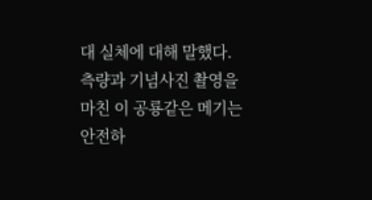대 실체에 대해 말했다. 측량과 기념사진 촬영을 마친 이 공룡같은 메기는 안전하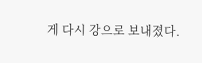게 다시 강으로 보내졌다.